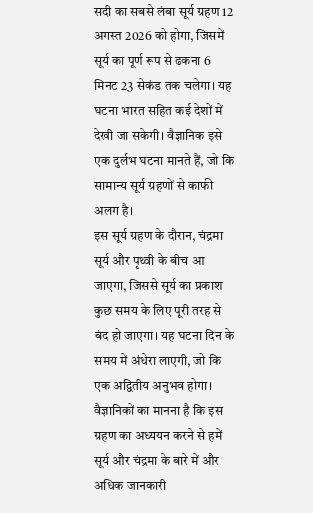सदी का सबसे लंबा सूर्य ग्रहण 12 अगस्त 2026 को होगा, जिसमें सूर्य का पूर्ण रूप से ढकना 6 मिनट 23 सेकंड तक चलेगा। यह घटना भारत सहित कई देशों में देखी जा सकेगी। वैज्ञानिक इसे एक दुर्लभ घटना मानते हैं, जो कि सामान्य सूर्य ग्रहणों से काफी अलग है।
इस सूर्य ग्रहण के दौरान, चंद्रमा सूर्य और पृथ्वी के बीच आ जाएगा, जिससे सूर्य का प्रकाश कुछ समय के लिए पूरी तरह से बंद हो जाएगा। यह घटना दिन के समय में अंधेरा लाएगी, जो कि एक अद्वितीय अनुभव होगा। वैज्ञानिकों का मानना है कि इस ग्रहण का अध्ययन करने से हमें सूर्य और चंद्रमा के बारे में और अधिक जानकारी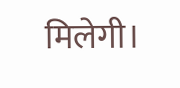मिलेगी।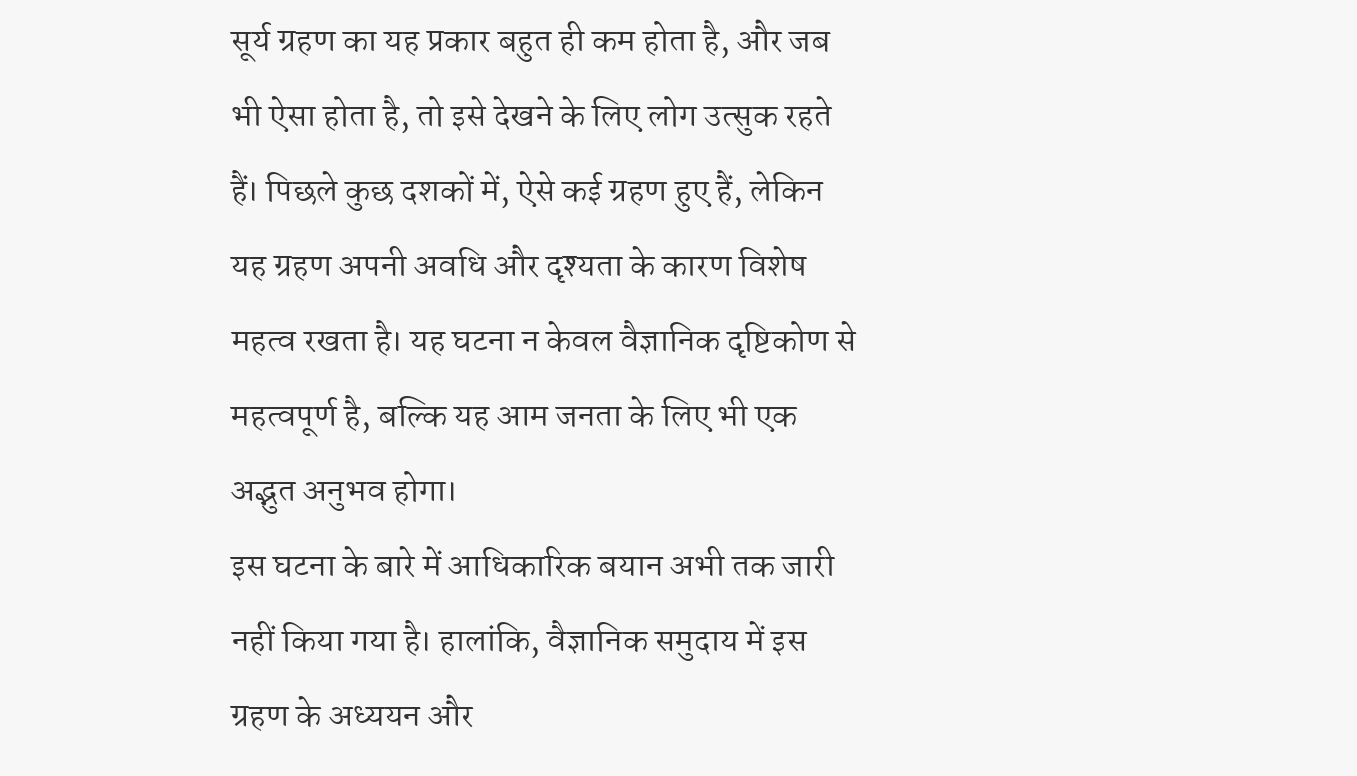सूर्य ग्रहण का यह प्रकार बहुत ही कम होता है, और जब भी ऐसा होता है, तो इसे देखने के लिए लोग उत्सुक रहते हैं। पिछले कुछ दशकों में, ऐसे कई ग्रहण हुए हैं, लेकिन यह ग्रहण अपनी अवधि और दृश्यता के कारण विशेष महत्व रखता है। यह घटना न केवल वैज्ञानिक दृष्टिकोण से महत्वपूर्ण है, बल्कि यह आम जनता के लिए भी एक अद्भुत अनुभव होगा।
इस घटना के बारे में आधिकारिक बयान अभी तक जारी नहीं किया गया है। हालांकि, वैज्ञानिक समुदाय में इस ग्रहण के अध्ययन और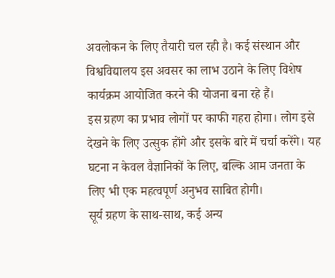अवलोकन के लिए तैयारी चल रही है। कई संस्थान और विश्वविद्यालय इस अवसर का लाभ उठाने के लिए विशेष कार्यक्रम आयोजित करने की योजना बना रहे हैं।
इस ग्रहण का प्रभाव लोगों पर काफी गहरा होगा। लोग इसे देखने के लिए उत्सुक होंगे और इसके बारे में चर्चा करेंगे। यह घटना न केवल वैज्ञानिकों के लिए, बल्कि आम जनता के लिए भी एक महत्वपूर्ण अनुभव साबित होगी।
सूर्य ग्रहण के साथ-साथ, कई अन्य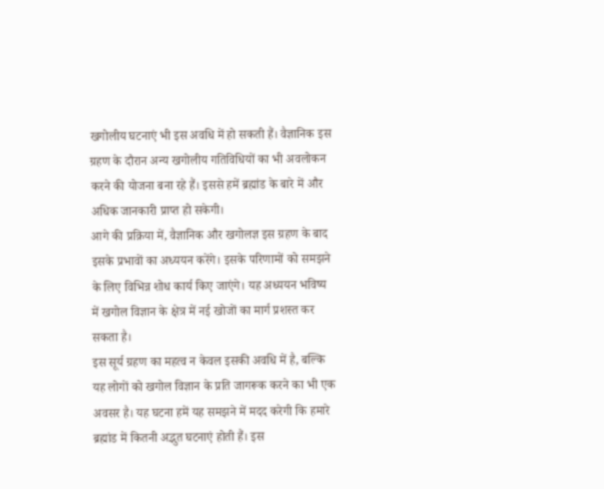खगोलीय घटनाएं भी इस अवधि में हो सकती हैं। वैज्ञानिक इस ग्रहण के दौरान अन्य खगोलीय गतिविधियों का भी अवलोकन करने की योजना बना रहे हैं। इससे हमें ब्रह्मांड के बारे में और अधिक जानकारी प्राप्त हो सकेगी।
आगे की प्रक्रिया में, वैज्ञानिक और खगोलज्ञ इस ग्रहण के बाद इसके प्रभावों का अध्ययन करेंगे। इसके परिणामों को समझने के लिए विभिन्न शोध कार्य किए जाएंगे। यह अध्ययन भविष्य में खगोल विज्ञान के क्षेत्र में नई खोजों का मार्ग प्रशस्त कर सकता है।
इस सूर्य ग्रहण का महत्व न केवल इसकी अवधि में है, बल्कि यह लोगों को खगोल विज्ञान के प्रति जागरूक करने का भी एक अवसर है। यह घटना हमें यह समझने में मदद करेगी कि हमारे ब्रह्मांड में कितनी अद्भुत घटनाएं होती हैं। इस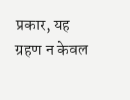प्रकार, यह ग्रहण न केवल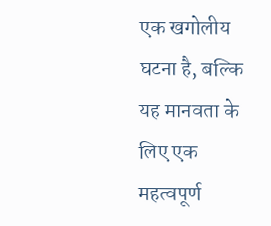एक खगोलीय घटना है, बल्कि यह मानवता के लिए एक महत्वपूर्ण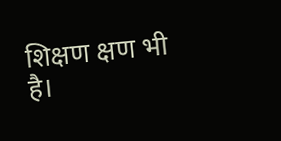शिक्षण क्षण भी है।